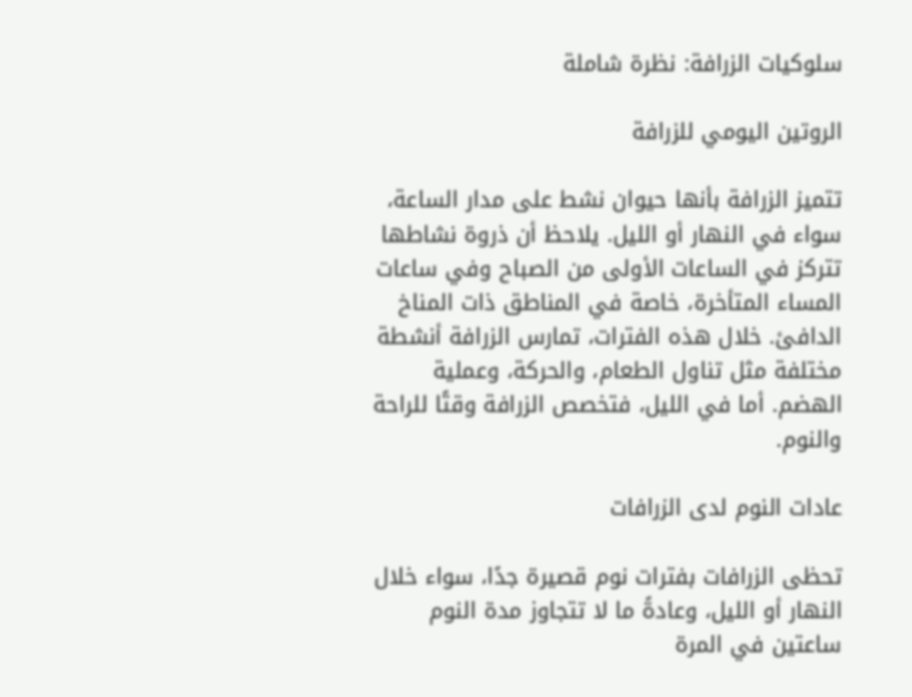سلوكيات الزرافة: نظرة شاملة

الروتين اليومي للزرافة

تتميز الزرافة بأنها حيوان نشط على مدار الساعة، سواء في النهار أو الليل. يلاحظ أن ذروة نشاطها تتركز في الساعات الأولى من الصباح وفي ساعات المساء المتأخرة، خاصة في المناطق ذات المناخ الدافئ. خلال هذه الفترات، تمارس الزرافة أنشطة مختلفة مثل تناول الطعام، والحركة، وعملية الهضم. أما في الليل، فتخصص الزرافة وقتًا للراحة والنوم.

عادات النوم لدى الزرافات

تحظى الزرافات بفترات نوم قصيرة جدًا، سواء خلال النهار أو الليل، وعادةً ما لا تتجاوز مدة النوم ساعتين في المرة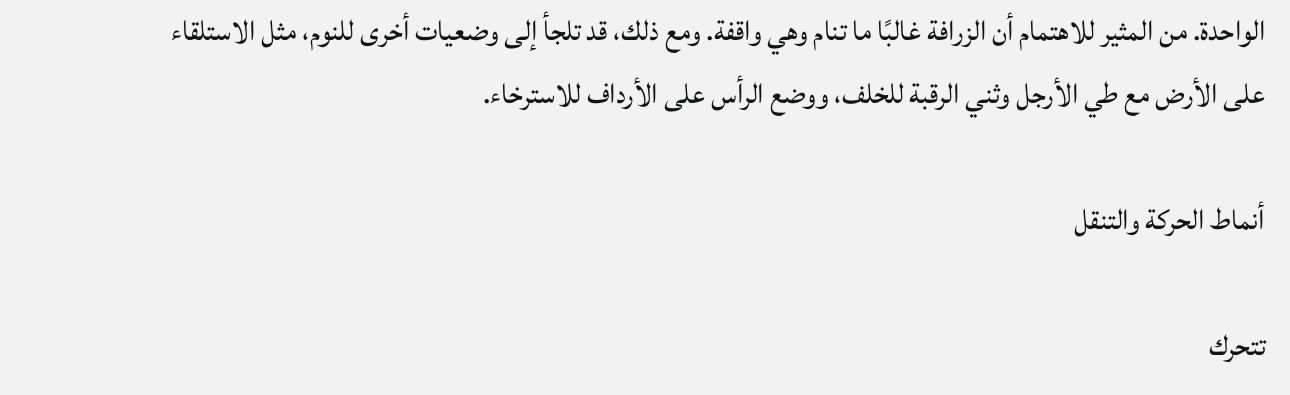الواحدة. من المثير للاهتمام أن الزرافة غالبًا ما تنام وهي واقفة. ومع ذلك، قد تلجأ إلى وضعيات أخرى للنوم، مثل الاستلقاء على الأرض مع طي الأرجل وثني الرقبة للخلف، ووضع الرأس على الأرداف للاسترخاء.

أنماط الحركة والتنقل

تتحرك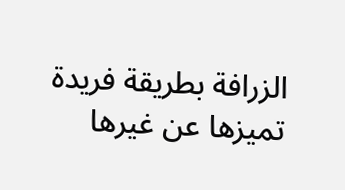الزرافة بطريقة فريدة تميزها عن غيرها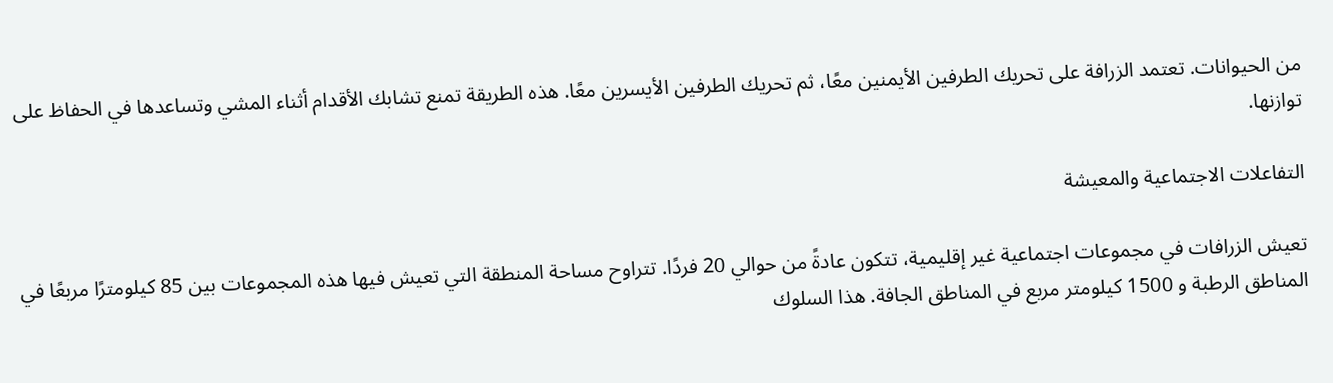من الحيوانات. تعتمد الزرافة على تحريك الطرفين الأيمنين معًا، ثم تحريك الطرفين الأيسرين معًا. هذه الطريقة تمنع تشابك الأقدام أثناء المشي وتساعدها في الحفاظ على توازنها.

التفاعلات الاجتماعية والمعيشة

تعيش الزرافات في مجموعات اجتماعية غير إقليمية، تتكون عادةً من حوالي 20 فردًا. تتراوح مساحة المنطقة التي تعيش فيها هذه المجموعات بين 85 كيلومترًا مربعًا في المناطق الرطبة و 1500 كيلومتر مربع في المناطق الجافة. هذا السلوك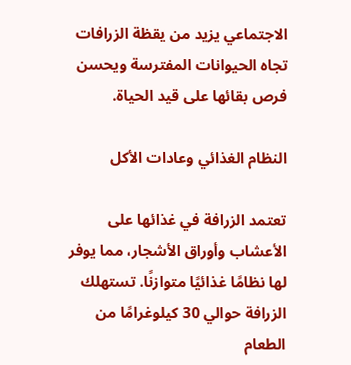الاجتماعي يزيد من يقظة الزرافات تجاه الحيوانات المفترسة ويحسن فرص بقائها على قيد الحياة.

النظام الغذائي وعادات الأكل

تعتمد الزرافة في غذائها على الأعشاب وأوراق الأشجار، مما يوفر لها نظامًا غذائيًا متوازنًا. تستهلك الزرافة حوالي 30 كيلوغرامًا من الطعام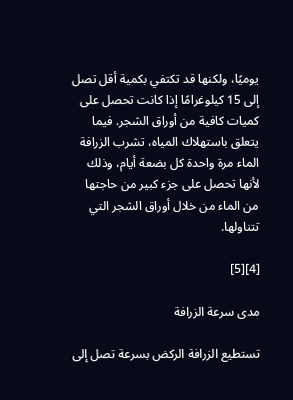يوميًا، ولكنها قد تكتفي بكمية أقل تصل إلى 15 كيلوغرامًا إذا كانت تحصل على كميات كافية من أوراق الشجر. فيما يتعلق باستهلاك المياه، تشرب الزرافة الماء مرة واحدة كل بضعة أيام، وذلك لأنها تحصل على جزء كبير من حاجتها من الماء من خلال أوراق الشجر التي تتناولها.

[4][5]

مدى سرعة الزرافة

تستطيع الزرافة الركض بسرعة تصل إلى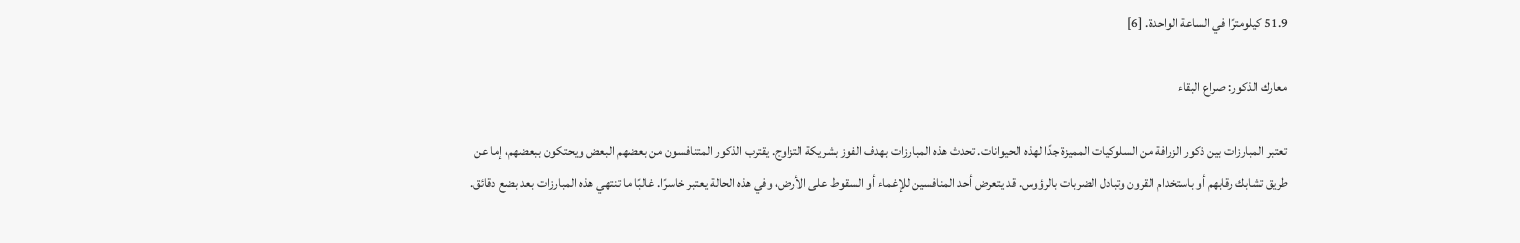51.9 كيلومترًا في الساعة الواحدة. [6]

معارك الذكور: صراع البقاء

تعتبر المبارزات بين ذكور الزرافة من السلوكيات المميزة جدًا لهذه الحيوانات. تحدث هذه المبارزات بهدف الفوز بشريكة التزاوج. يقترب الذكور المتنافسون من بعضهم البعض ويحتكون ببعضهم، إما عن طريق تشابك رقابهم أو باستخدام القرون وتبادل الضربات بالرؤوس. قد يتعرض أحد المنافسين للإغماء أو السقوط على الأرض، وفي هذه الحالة يعتبر خاسرًا. غالبًا ما تنتهي هذه المبارزات بعد بضع دقائق.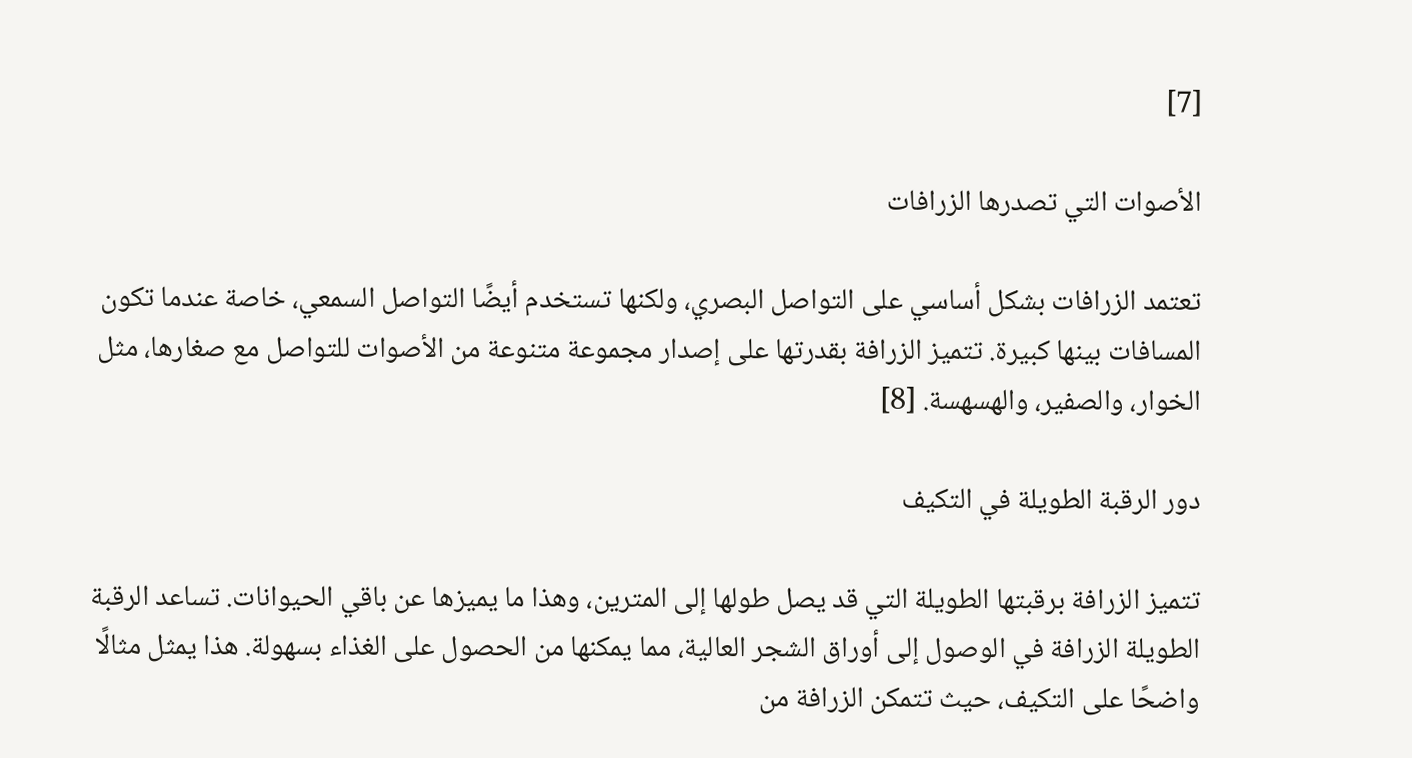[7]

الأصوات التي تصدرها الزرافات

تعتمد الزرافات بشكل أساسي على التواصل البصري، ولكنها تستخدم أيضًا التواصل السمعي، خاصة عندما تكون المسافات بينها كبيرة. تتميز الزرافة بقدرتها على إصدار مجموعة متنوعة من الأصوات للتواصل مع صغارها، مثل الخوار، والصفير، والهسهسة. [8]

دور الرقبة الطويلة في التكيف

تتميز الزرافة برقبتها الطويلة التي قد يصل طولها إلى المترين، وهذا ما يميزها عن باقي الحيوانات. تساعد الرقبة الطويلة الزرافة في الوصول إلى أوراق الشجر العالية، مما يمكنها من الحصول على الغذاء بسهولة. هذا يمثل مثالًا واضحًا على التكيف، حيث تتمكن الزرافة من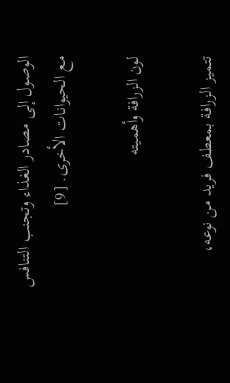الوصول إلى مصادر الغذاء وتجنب التنافس مع الحيوانات الأخرى. [9]

لون الزرافة وأهميته

تتميز الزرافة بمعطف فريد من نوعه،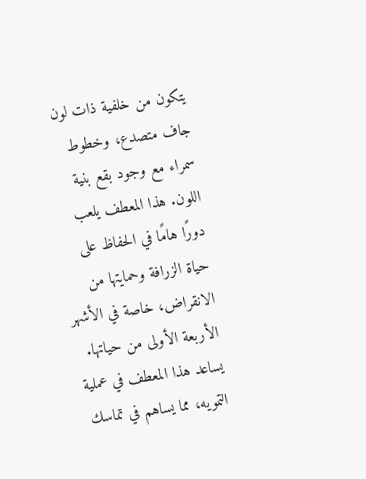يتكون من خلفية ذات لون جاف متصدع، وخطوط سمراء مع وجود بقع بنية اللون. هذا المعطف يلعب دورًا هامًا في الحفاظ على حياة الزرافة وحمايتها من الانقراض، خاصة في الأشهر الأربعة الأولى من حياتها. يساعد هذا المعطف في عملية التمويه، مما يساهم في تماسك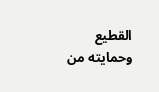القطيع وحمايته من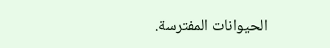الحيوانات المفترسة.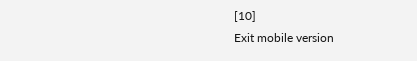[10]
Exit mobile version